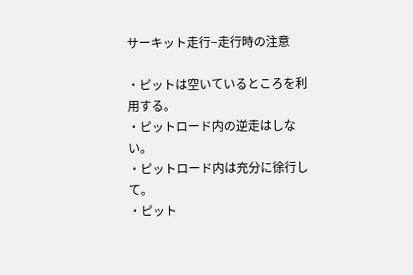サーキット走行−走行時の注意

・ピットは空いているところを利用する。
・ピットロード内の逆走はしない。
・ピットロード内は充分に徐行して。
・ピット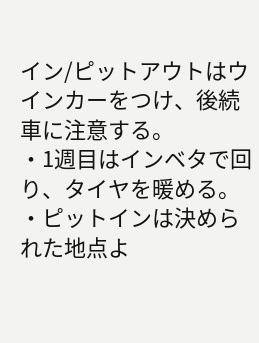イン/ピットアウトはウインカーをつけ、後続車に注意する。
・1週目はインベタで回り、タイヤを暖める。
・ピットインは決められた地点よ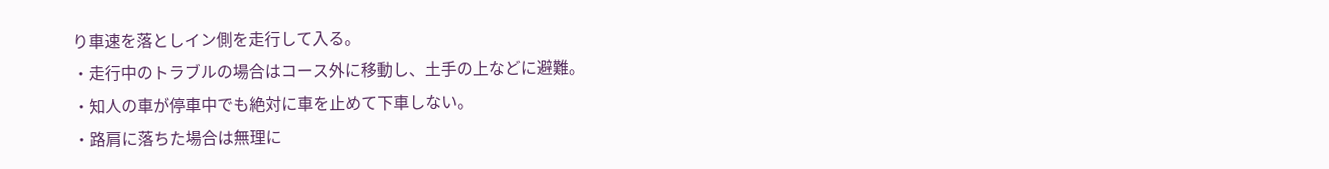り車速を落としイン側を走行して入る。
・走行中のトラブルの場合はコース外に移動し、土手の上などに避難。
・知人の車が停車中でも絶対に車を止めて下車しない。
・路肩に落ちた場合は無理に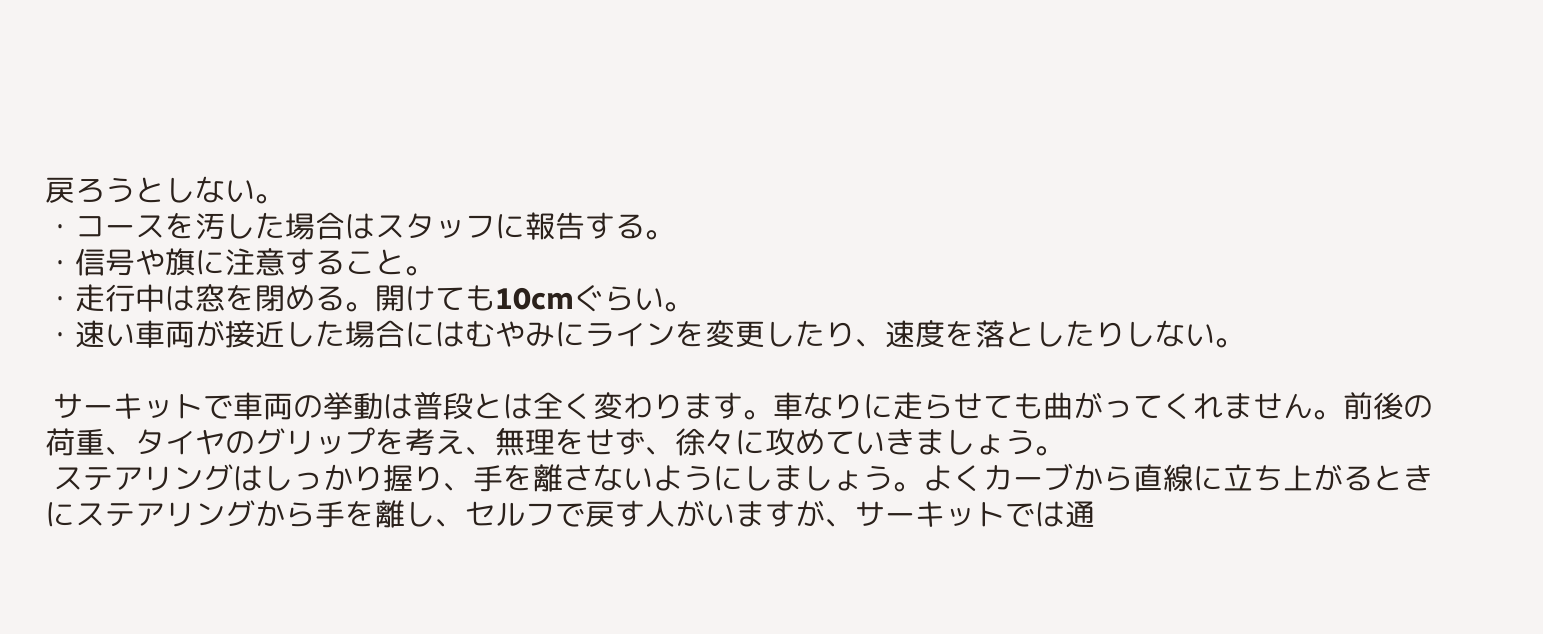戻ろうとしない。
・コースを汚した場合はスタッフに報告する。
・信号や旗に注意すること。
・走行中は窓を閉める。開けても10cmぐらい。
・速い車両が接近した場合にはむやみにラインを変更したり、速度を落としたりしない。

 サーキットで車両の挙動は普段とは全く変わります。車なりに走らせても曲がってくれません。前後の荷重、タイヤのグリップを考え、無理をせず、徐々に攻めていきましょう。
 ステアリングはしっかり握り、手を離さないようにしましょう。よくカーブから直線に立ち上がるときにステアリングから手を離し、セルフで戻す人がいますが、サーキットでは通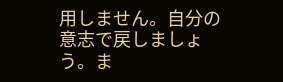用しません。自分の意志で戻しましょう。ま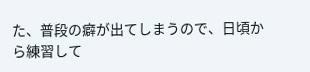た、普段の癖が出てしまうので、日頃から練習して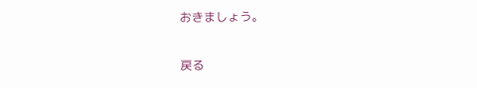おきましょう。

戻る